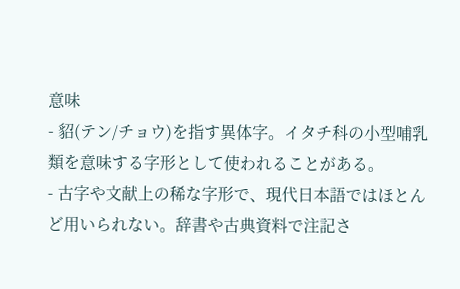意味
- 貂(テン/チョウ)を指す異体字。イタチ科の小型哺乳類を意味する字形として使われることがある。
- 古字や文献上の稀な字形で、現代日本語ではほとんど用いられない。辞書や古典資料で注記さ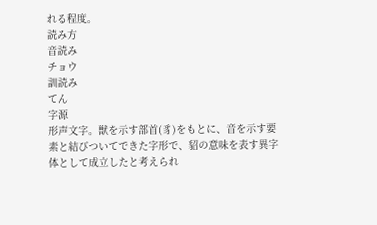れる程度。
読み方
音読み
チョウ
訓読み
てん
字源
形声文字。獣を示す部首(豸)をもとに、音を示す要素と結びついてできた字形で、貂の意味を表す異字体として成立したと考えられ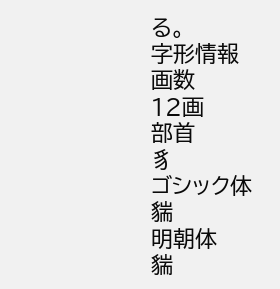る。
字形情報
画数
12画
部首
豸
ゴシック体
貒
明朝体
貒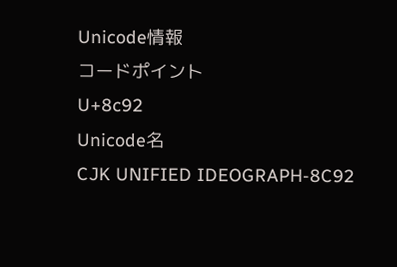Unicode情報
コードポイント
U+8c92
Unicode名
CJK UNIFIED IDEOGRAPH-8C92